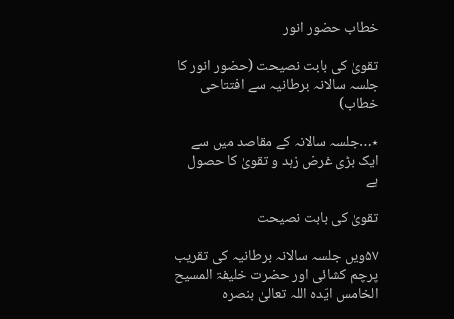خطاب حضور انور

تقویٰ کی بابت نصیحت (حضور انور کا جلسہ سالانہ برطانیہ سے افتتاحی خطاب)

٭…جلسہ سالانہ کے مقاصد میں سے ایک بڑی غرض زہد و تقویٰ کا حصول ہے

تقویٰ کی بابت نصیحت

۵۷ویں جلسہ سالانہ برطانیہ کی تقریب پرچم کشائی اور حضرت خلیفۃ المسیح الخامس ایّدہ اللہ تعالیٰ بنصرہ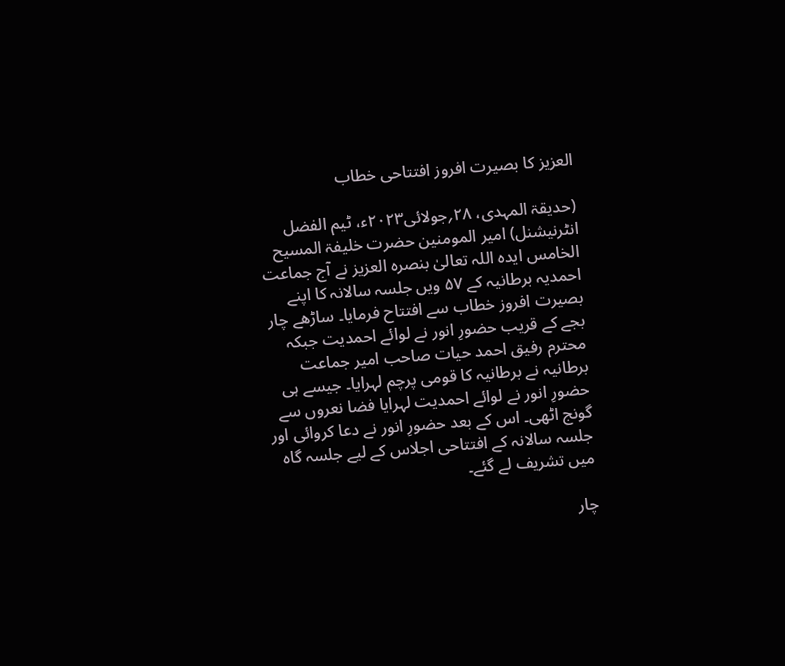العزیز کا بصیرت افروز افتتاحی خطاب

(حدیقۃ المہدی، ۲۸؍جولائی۲۰۲۳ء، ٹیم الفضل انٹرنیشنل) امیر المومنین حضرت خلیفۃ المسیح الخامس ایدہ اللہ تعالیٰ بنصرہ العزیز نے آج جماعت احمدیہ برطانیہ کے ۵۷ ویں جلسہ سالانہ کا اپنے بصیرت افروز خطاب سے افتتاح فرمایا۔ ساڑھے چار بجے کے قریب حضورِ انور نے لوائے احمدیت جبکہ محترم رفیق احمد حیات صاحب امیر جماعت برطانیہ نے برطانیہ کا قومی پرچم لہرایا۔ جیسے ہی حضورِ انور نے لوائے احمدیت لہرایا فضا نعروں سے گونج اٹھی۔ اس کے بعد حضورِ انور نے دعا کروائی اور جلسہ سالانہ کے افتتاحی اجلاس کے لیے جلسہ گاہ میں تشریف لے گئے۔

چار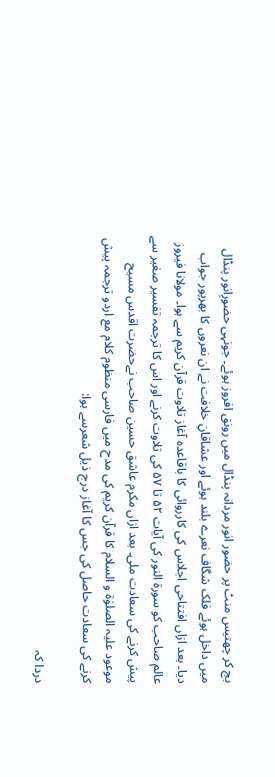بج کر چھتیس منٹ پر حضور انور مردانہ پنڈال میں رونق افروز ہوئے۔ جونہی حضورِانور پنڈال میں داخل ہوئے فلک شگاف نعرے بلند ہوئے اور عشاقانِ خلافت نے ان نعروں کا بھرپور جواب دیا۔ بعد ازاں افتتاحی اجلاس کی کارروائی کا باقاعدہ آغاز تلاوت قرآن کریم سے ہوا۔ مولانا فیروز عالم صاحب کو سورۃ النور کی آیات ۵۲ تا ۵۷ کی تلاوت کرنے اور اس کا ترجمہ تفسیر صغیر سے پیش کرنے کی سعادت ملی۔ بعد ازاں مکرم عاشق حسین صاحب نےحضرت اقدس مسیح موعود علیہ الصلوٰۃ و السلام کا قرآن کریم کی مدح میں فارسی منظوم کلام مع اردو ترجمہ پیش کرنے کی سعادت حاصل کی جس کا آغاز درج ذیل شعرسے ہوا:

دردا کہ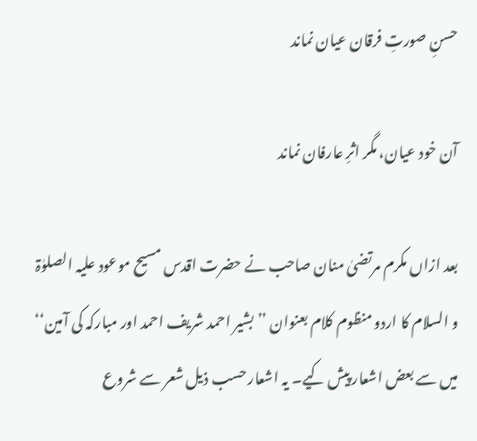حسنِ صورتِ فرقان عیان نماند

آن خود عیان، مگر اثرِ عارفان نماند

بعد ازاں مکرم مرتضیٰ منان صاحب نے حضرت اقدس مسیح موعود علیہ الصلوٰۃ و السلام کا اردو منظوم کلام بعنوان ’’بشیر احمد شریف احمد اور مبارکہ کی آمین‘‘ میں سے بعض اشعار پیش کیے۔ یہ اشعار حسب ذیل شعر سے شروع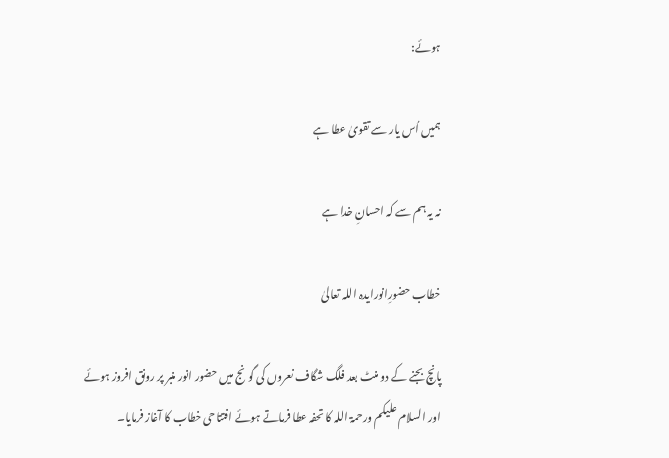ہوئے:

ہمیں اُس یار سے تقویٰ عطا ہے

نہ یہ ہم سے کہ احسانِ خدا ہے

خطاب حضورِانورایدہ اللہ تعالیٰ

پانچ بجنے کے دو منٹ بعد فلگ شگاف نعروں کی گونج میں حضور انور منبر پر رونق افروز ہوئے اور السلام علیکم ورحمۃ اللہ کا تحفہ عطا فرماتے ہوئے افتتاحی خطاب کا آغاز فرمایا۔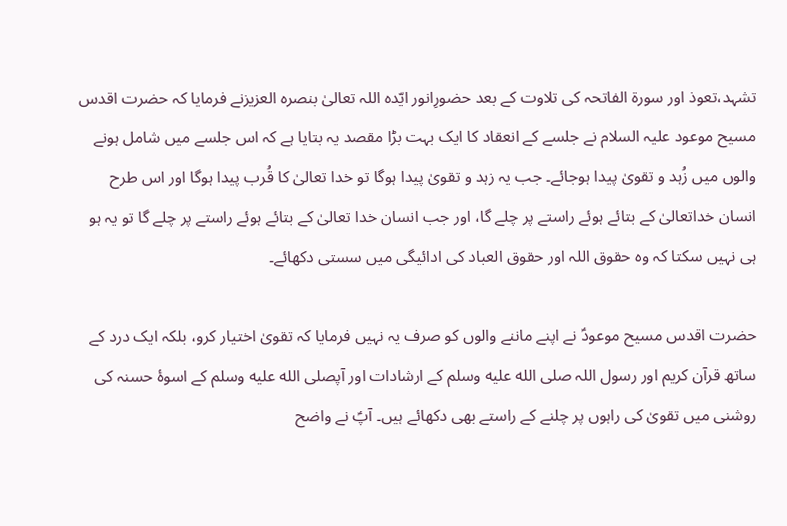تشہد،تعوذ اور سورۃ الفاتحہ کی تلاوت کے بعد حضورِانور ایّدہ اللہ تعالیٰ بنصرہ العزیزنے فرمایا کہ حضرت اقدس مسیح موعود علیہ السلام نے جلسے کے انعقاد کا ایک بہت بڑا مقصد یہ بتایا ہے کہ اس جلسے میں شامل ہونے والوں میں زُہد و تقویٰ پیدا ہوجائے۔ جب یہ زہد و تقویٰ پیدا ہوگا تو خدا تعالیٰ کا قُرب پیدا ہوگا اور اس طرح انسان خداتعالیٰ کے بتائے ہوئے راستے پر چلے گا، اور جب انسان خدا تعالیٰ کے بتائے ہوئے راستے پر چلے گا تو یہ ہو ہی نہیں سکتا کہ وہ حقوق اللہ اور حقوق العباد کی ادائیگی میں سستی دکھائے۔

حضرت اقدس مسیح موعودؑ نے اپنے ماننے والوں کو صرف یہ نہیں فرمایا کہ تقویٰ اختیار کرو، بلکہ ایک درد کے ساتھ قرآن کریم اور رسول اللہ صلى الله عليه وسلم کے ارشادات اور آپصلى الله عليه وسلم کے اسوۂ حسنہ کی روشنی میں تقویٰ کی راہوں پر چلنے کے راستے بھی دکھائے ہیں۔ آپؑ نے واضح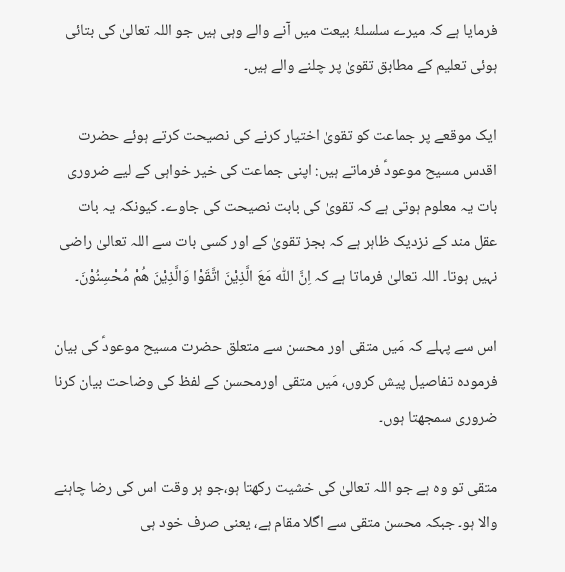فرمایا ہے کہ میرے سلسلۂ بیعت میں آنے والے وہی ہیں جو اللہ تعالیٰ کی بتائی ہوئی تعلیم کے مطابق تقویٰ پر چلنے والے ہیں۔

ایک موقعے پر جماعت کو تقویٰ اختیار کرنے کی نصیحت کرتے ہوئے حضرت اقدس مسیح موعودؑ فرماتے ہیں: اپنی جماعت کی خیر خواہی کے لیے ضروری بات یہ معلوم ہوتی ہے کہ تقویٰ کی بابت نصیحت کی جاوے۔ کیونکہ یہ بات عقل مند کے نزدیک ظاہر ہے کہ بجز تقویٰ کے اور کسی بات سے اللہ تعالیٰ راضی نہیں ہوتا۔ اللہ تعالیٰ فرماتا ہے کہ اِنَّ اللّٰہ مَعَ الَّذِیْنَ اتَّقَوْا وَالَّذِیْنَ ھُمْ مُحْسِنُوْنَ۔

اس سے پہلے کہ مَیں متقی اور محسن سے متعلق حضرت مسیح موعودؑ کی بیان فرمودہ تفاصیل پیش کروں، مَیں متقی اورمحسن کے لفظ کی وضاحت بیان کرنا ضروری سمجھتا ہوں۔

متقی تو وہ ہے جو اللہ تعالیٰ کی خشیت رکھتا ہو،جو ہر وقت اس کی رضا چاہنے والا ہو۔ جبکہ محسن متقی سے اگلا مقام ہے، یعنی صرف خود ہی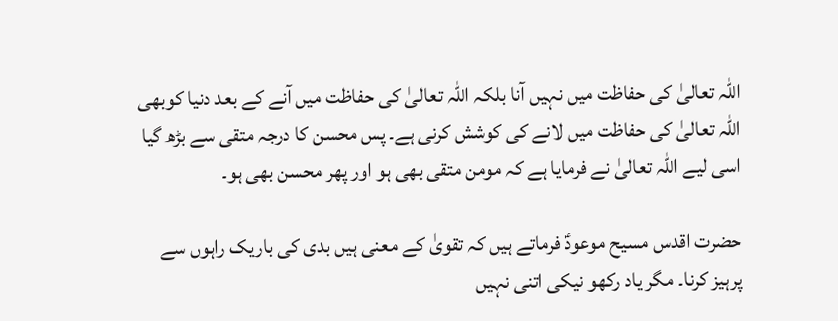اللہ تعالیٰ کی حفاظت میں نہیں آنا بلکہ اللہ تعالیٰ کی حفاظت میں آنے کے بعد دنیا کوبھی اللہ تعالیٰ کی حفاظت میں لانے کی کوشش کرنی ہے۔ پس محسن کا درجہ متقی سے بڑھ گیا اسی لیے اللہ تعالیٰ نے فرمایا ہے کہ مومن متقی بھی ہو اور پھر محسن بھی ہو۔

حضرت اقدس مسیح موعودؑ فرماتے ہیں کہ تقویٰ کے معنی ہیں بدی کی باریک راہوں سے پرہیز کرنا۔ مگر یاد رکھو نیکی اتنی نہیں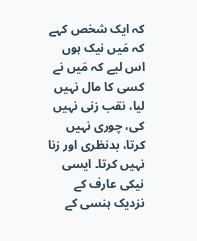کہ ایک شخص کہے کہ مَیں نیک ہوں اس لیے کہ مَیں نے کسی کا مال نہیں لیا، نقب زنی نہیں کی، چوری نہیں کرتا، بدنظری اور زنا نہیں کرتا۔ ایسی نیکی عارف کے نزدیک ہنسی کے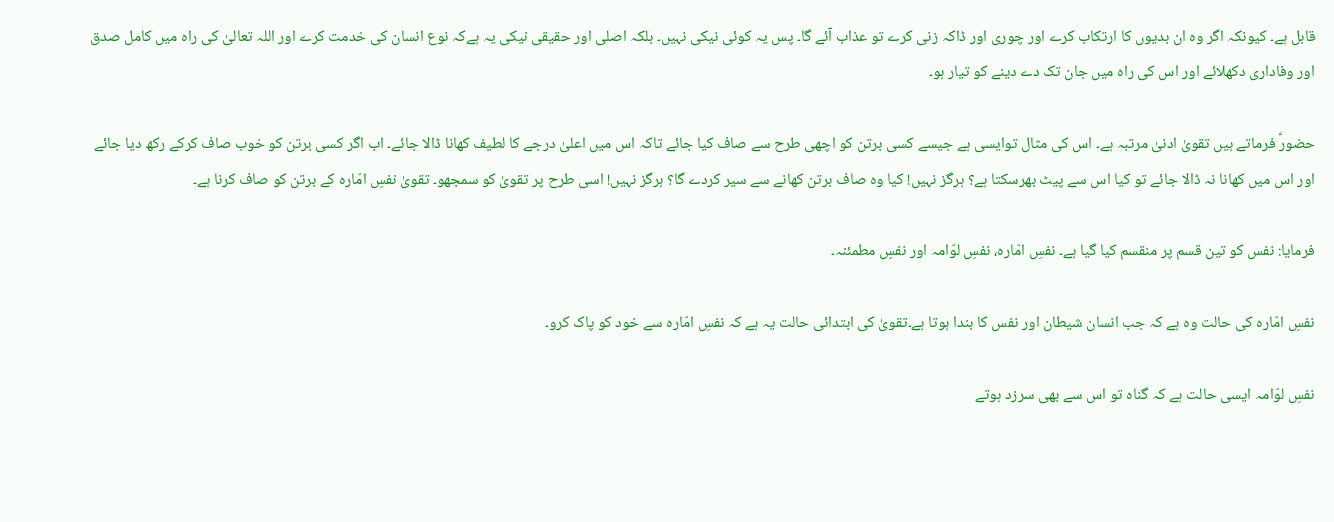قابل ہے۔ کیونکہ اگر وہ ان بدیوں کا ارتکاب کرے اور چوری اور ڈاکہ زنی کرے تو عذاب آئے گا۔ پس یہ کوئی نیکی نہیں۔ بلکہ اصلی اور حقیقی نیکی یہ ہےکہ نوع انسان کی خدمت کرے اور اللہ تعالیٰ کی راہ میں کامل صدق اور وفاداری دکھلائے اور اس کی راہ میں جان تک دے دینے کو تیار ہو۔

حضورؑ فرماتے ہیں تقویٰ ادنیٰ مرتبہ ہے۔ اس کی مثال توایسی ہے جیسے کسی برتن کو اچھی طرح سے صاف کیا جائے تاکہ اس میں اعلیٰ درجے کا لطیف کھانا ڈالا جائے۔ اب اگر کسی برتن کو خوب صاف کرکے رکھ دیا جائے اور اس میں کھانا نہ ڈالا جائے تو کیا اس سے پیٹ بھرسکتا ہے؟ ہرگز نہیں! کیا وہ صاف برتن کھانے سے سیر کردے گا؟ ہرگز نہیں! اسی طرح پر تقویٰ کو سمجھو۔ تقویٰ نفسِ امّارہ کے برتن کو صاف کرنا ہے۔

فرمایا: نفس کو تین قسم پر منقسم کیا گیا ہے۔ نفسِ امّارہ، نفسِ لوّامہ اور نفسِ مطمئنہ۔

نفسِ امّارہ کی حالت وہ ہے کہ جب انسان شیطان اور نفس کا بندا ہوتا ہے۔تقویٰ کی ابتدائی حالت یہ ہے کہ نفسِ امّارہ سے خود کو پاک کرو۔

نفسِ لوّامہ ایسی حالت ہے کہ گناہ تو اس سے بھی سرزد ہوتے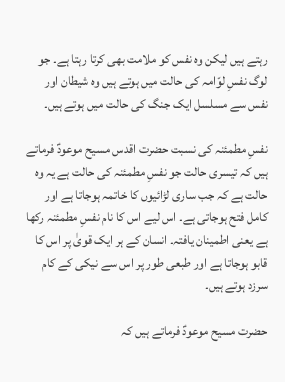رہتے ہیں لیکن وہ نفس کو ملامت بھی کرتا رہتا ہے۔ جو لوگ نفسِ لوّامہ کی حالت میں ہوتے ہیں وہ شیطان اور نفس سے مسلسل ایک جنگ کی حالت میں ہوتے ہیں۔

نفسِ مطمئنہ کی نسبت حضرت اقدس مسیح موعودؑ فرماتے ہیں کہ تیسری حالت جو نفسِ مطمئنہ کی حالت ہے یہ وہ حالت ہے کہ جب ساری لڑائیوں کا خاتمہ ہوجاتا ہے اور کامل فتح ہوجاتی ہے۔ اس لیے اس کا نام نفسِ مطمئنہ رکھا ہے یعنی اطمینان یافتہ۔ انسان کے ہر ایک قویٰ پر اس کا قابو ہوجاتا ہے اور طبعی طور پر اس سے نیکی کے کام سرزد ہوتے ہیں۔

حضرت مسیح موعودؑ فرماتے ہیں کہ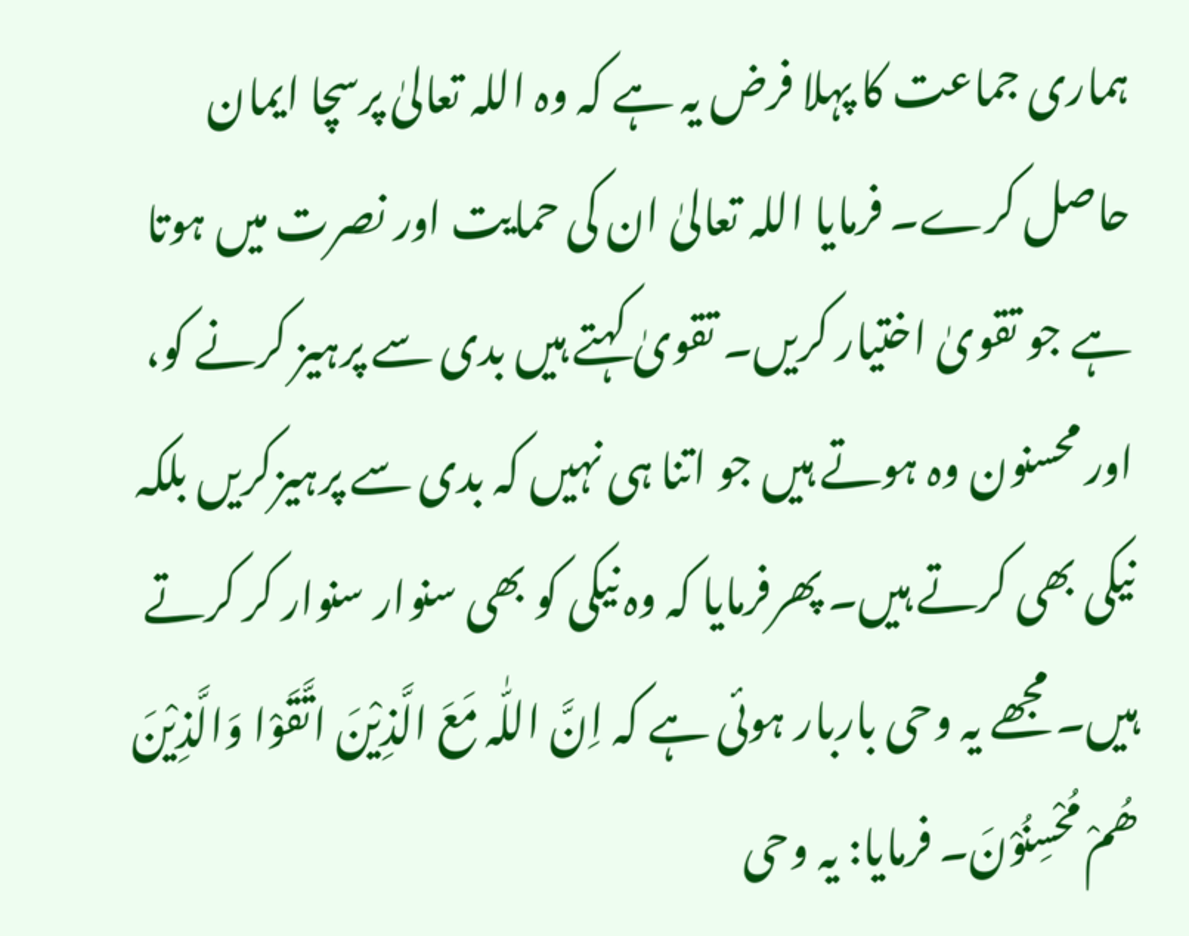ہماری جماعت کا پہلا فرض یہ ہے کہ وہ اللہ تعالیٰ پرسچا ایمان حاصل کرے۔ فرمایا اللہ تعالیٰ ان کی حمایت اور نصرت میں ہوتا ہے جو تقویٰ اختیار کریں۔ تقویٰ کہتے ہیں بدی سے پرہیز کرنے کو، اور محسنون وہ ہوتے ہیں جو اتنا ہی نہیں کہ بدی سے پرہیزکریں بلکہ نیکی بھی کرتے ہیں۔ پھرفرمایا کہ وہ نیکی کو بھی سنوار سنوار کر کرتے ہیں۔ مجھے یہ وحی باربار ہوئی ہے کہ اِنَّ اللّٰہ مَعَ الَّذِیْنَ اتَّقَوْا وَالَّذِیْنَ ھُمْ مُحْسِنُوْنَ۔ فرمایا: یہ وحی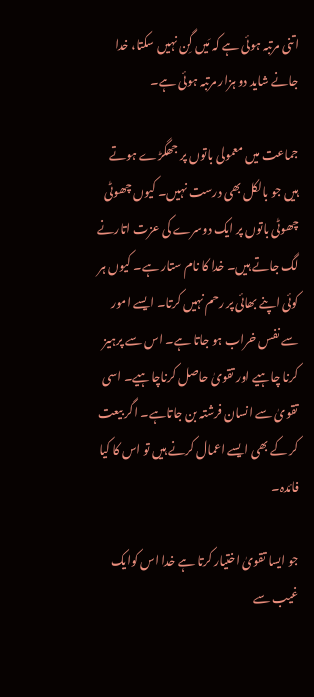اتنی مرتبہ ہوئی ہے کہ مَیں گِن نہیں سکتا، خدا جانے شاید دو ہزار مرتبہ ہوئی ہے۔

جماعت میں معمولی باتوں پر جھگڑے ہوتے ہیں جو بالکل بھی درست نہیں۔ کیوں چھوٹی چھوٹی باتوں پر ایک دوسرے کی عزت اتارنے لگ جاتے ہیں۔ خدا کا نام ستار ہے۔ کیوں ہر کوئی اپنے بھائی پر رحم نہیں کرتا۔ ایسے امور سے نفس خراب ہو جاتا ہے۔ اس سے پرہیز کرنا چاہیے اور تقویٰ حاصل کرناچاہیے۔ اسی تقویٰ سے انسان فرشتہ بن جاتاہے۔ اگر بیعت کر کے بھی ایسے اعمال کرنے ہیں تو اس کا کیا فائدہ۔

جو ایسا تقویٰ اختیار کرتا ہے خدا اس کوایک غیب سے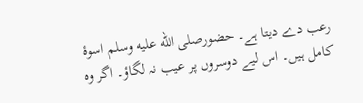رعب دے دیتا ہے۔ حضورصلى الله عليه وسلم اسوۂ کامل ہیں۔ اس لیے دوسروں پر عیب نہ لگاؤ۔ اگر وہ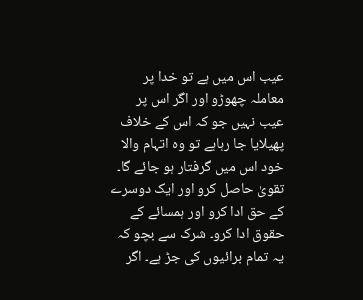عیب اس میں ہے تو خدا پر معاملہ چھوڑو اور اگر اس پر عیب نہیں جو کہ اس کے خلاف پھیلایا جا رہاہے تو وہ اتہام والا خود اس میں گرفتار ہو جائے گا۔ تقویٰ حاصل کرو اور ایک دوسرے کے حق ادا کرو اور ہمسائے کے حقوق ادا کرو۔ شرک سے بچو کہ یہ تمام برائیوں کی جڑ ہے۔ اگر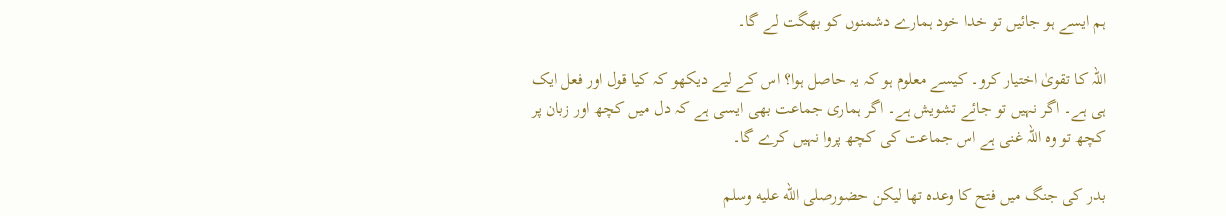ہم ایسے ہو جائیں تو خدا خود ہمارے دشمنوں کو بھگت لے گا۔

اللہ کا تقویٰ اختیار کرو۔ کیسے معلوم ہو کہ یہ حاصل ہوا؟ اس کے لیے دیکھو کہ کیا قول اور فعل ایک ہی ہے۔ اگر نہیں تو جائے تشویش ہے۔ اگر ہماری جماعت بھی ایسی ہے کہ دل میں کچھ اور زبان پر کچھ تو وہ اللہ غنی ہے اس جماعت کی کچھ پروا نہیں کرے گا۔

بدر کی جنگ میں فتح کا وعدہ تھا لیکن حضورصلى الله عليه وسلم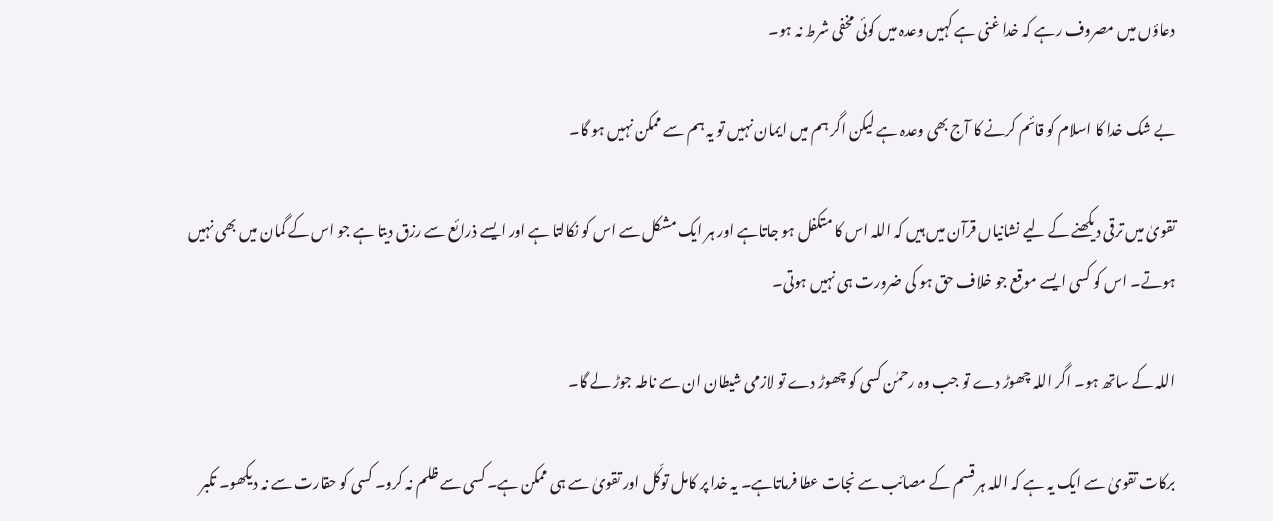دعاؤں میں مصروف رہے کہ خدا غنی ہے کہیں وعدہ میں کوئی مخفی شرط نہ ہو۔

بے شک خدا کا اسلام کو قائم کرنے کا آج بھی وعدہ ہے لیکن اگر ہم میں ایمان نہیں تو یہ ہم سے ممکن نہیں ہو گا۔

تقویٰ میں ترقی دیکھنے کے لیے نشانیاں قرآن میں ہیں کہ اللہ اس کا متکفل ہو جاتاہے اور ہر ایک مشکل سے اس کو نکالتا ہے اور ایسے ذرائع سے رزق دیتا ہے جو اس کے گمان میں بھی نہیں ہوتے۔ اس کو کسی ایسے موقع جو خلاف حق ہو کی ضرورت ہی نہیں ہوتی۔

اللہ کے ساتھ ہو۔ اگر اللہ چھوڑ دے تو جب وہ رحمٰن کسی کو چھوڑ دے تو لازمی شیطان ان سے ناطہ جوڑ لے گا۔

برکات تقویٰ سے ایک یہ ہے کہ اللہ ہر قسم کے مصائب سے نجات عطا فرماتاہے۔ یہ خدا پر کامل توکّل اور تقویٰ سے ہی ممکن ہے۔ کسی سے ظلم نہ کرو۔ کسی کو حقارت سے نہ دیکھو۔ تکبر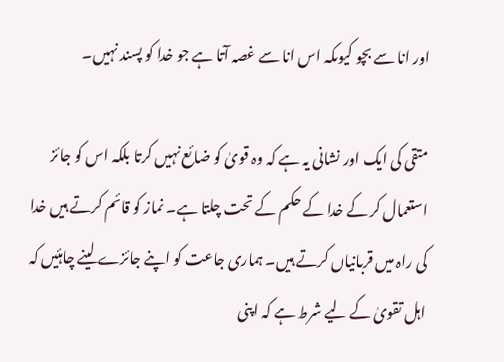اور انا سے بچو کیوںکہ اس انا سے غصہ آتا ہے جو خدا کو پسند نہیں۔

متقی کی ایک اور نشانی یہ ہے کہ وہ قویٰ کو ضائع نہیں کرتا بلکہ اس کو جائز استعمال کر کے خدا کے حکم کے تحت چلتا ہے۔ نماز کو قائم کرتے ہیں خدا کی راہ میں قربانیاں کرتے ہیں۔ ہماری جاعت کو اپنے جائزے لینے چاہئیں کہ اہل تقویٰ کے لیے شرط ہے کہ اپنی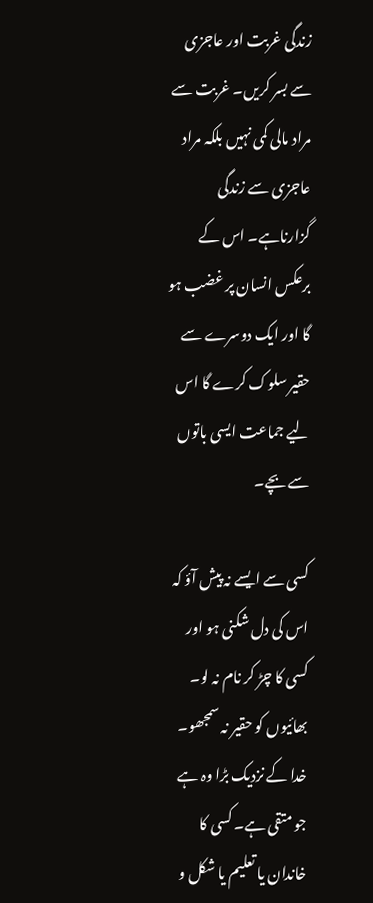زندگی غربت اور عاجزی سے بسر کریں۔ غربت سے مراد مالی کمی نہیں بلکہ مراد عاجزی سے زندگی گزارناہے۔ اس کے برعکس انسان پر غضب ہو گا اور ایک دوسرے سے حقیر سلوک کرے گا اس لیے جماعت ایسی باتوں سے بچے۔

کسی سے ایسے نہ پیش آؤ کہ اس کی دل شکنی ہو اور کسی کا چڑ کر نام نہ لو۔ بھائیوں کو حقیر نہ سمجھو۔ خدا کے نزدیک بڑا وہ ہے جو متقی ہے۔ کسی کا خاندان یا تعلیم یا شکل و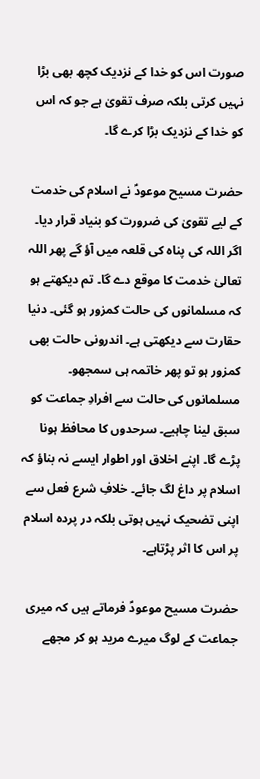صورت اس کو خدا کے نزدیک کچھ بھی بڑا نہیں کرتی بلکہ صرف تقویٰ ہے جو کہ اس کو خدا کے نزدیک بڑا کرے گا۔

حضرت مسیح موعودؑ نے اسلام کی خدمت کے لیے تقویٰ کی ضرورت کو بنیاد قرار دیا۔ اگر اللہ کی پناہ کی قلعہ میں آؤ گے پھر اللہ تعالیٰ خدمت کا موقع دے گا۔ تم دیکھتے ہو کہ مسلمانوں کی حالت کمزور ہو گئی۔ دنیا حقارت سے دیکھتی ہے۔ اندرونی حالت بھی کمزور ہو تو پھر خاتمہ ہی سمجھو۔ مسلمانوں کی حالت سے افرادِ جماعت کو سبق لینا چاہیے۔ سرحدوں کا محافظ ہونا پڑے گا۔ اپنے اخلاق اور اطوار ایسے نہ بناؤ کہ اسلام پر داغ لگ جائے۔ خلافِ شرع فعل سے اپنی تضحیک نہیں ہوتی بلکہ در پردہ اسلام پر اس کا اثر پڑتاہے۔

حضرت مسیح موعودؑ فرماتے ہیں کہ میری جماعت کے لوگ میرے مرید ہو کر مجھے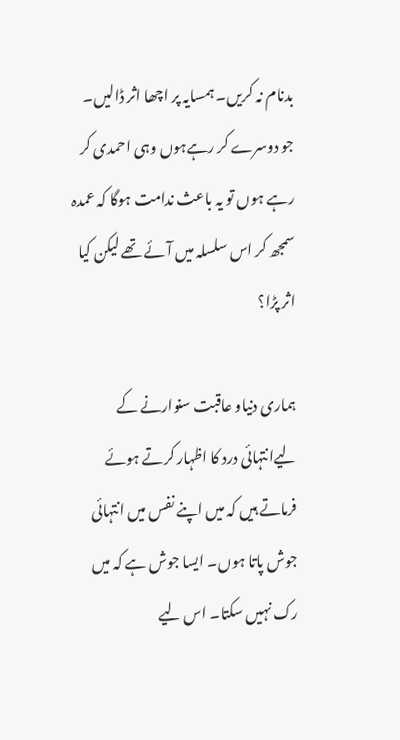بدنام نہ کریں۔ ہمسایہ پر اچھا اثر ڈالیں۔ جو دوسرے کر رہےہوں وہی احمدی کر رہے ہوں تو یہ باعث ندامت ہوگا کہ عمدہ سمجھ کر اس سلسلہ میں آئے تھے لیکن کیا اثر پڑا؟

ہماری دنیاو عاقبت سنوارنے کے لیےانتہائی درد کا اظہار کرتے ہوئے فرماتے ہیں کہ میں اپنے نفس میں انتہائی جوش پاتا ہوں۔ ایسا جوش ہے کہ میں رک نہیں سکتا۔ اس لیے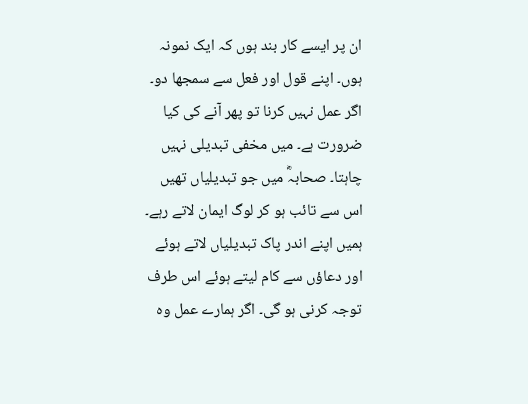ان پر ایسے کار بند ہوں کہ ایک نمونہ ہوں۔ اپنے قول اور فعل سے سمجھا دو۔ اگر عمل نہیں کرنا تو پھر آنے کی کیا ضرورت ہے۔ میں مخفی تبدیلی نہیں چاہتا۔ صحابہؓ میں جو تبدیلیاں تھیں اس سے تائب ہو کر لوگ ایمان لاتے رہے۔ ہمیں اپنے اندر پاک تبدیلیاں لاتے ہوئے اور دعاؤں سے کام لیتے ہوئے اس طرف توجہ کرنی ہو گی۔ اگر ہمارے عمل وہ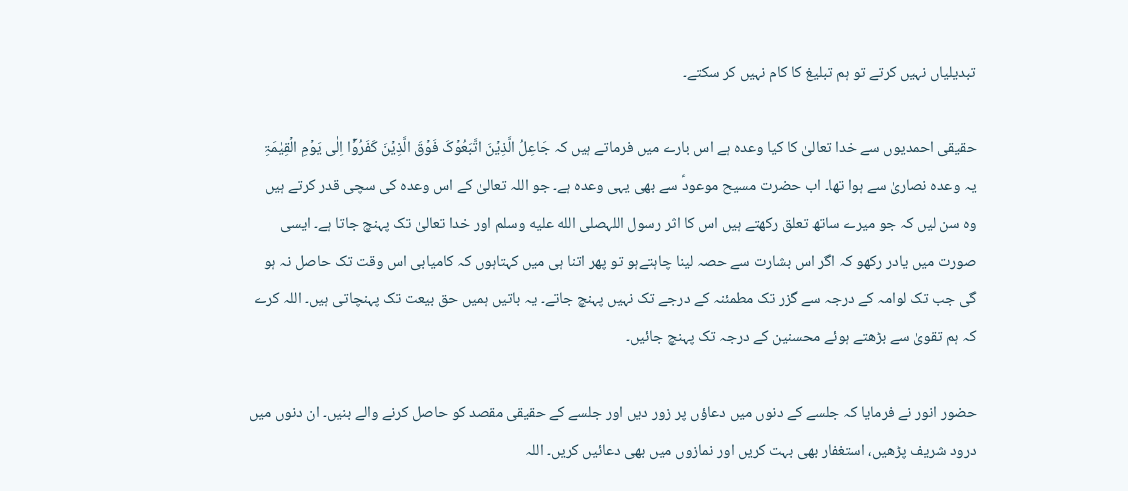تبدیلیاں نہیں کرتے تو ہم تبلیغ کا کام نہیں کر سکتے۔

حقیقی احمدیوں سے خدا تعالیٰ کا کیا وعدہ ہے اس بارے میں فرماتے ہیں کہ جَاعِلُ الَّذِیۡنَ اتَّبَعُوۡکَ فَوۡقَ الَّذِیۡنَ کَفَرُوۡۤا اِلٰی یَوۡمِ الۡقِیٰمَۃِ یہ وعدہ نصاریٰ سے ہوا تھا۔ اب حضرت مسیح موعودؑ سے بھی یہی وعدہ ہے۔ جو اللہ تعالیٰ کے اس وعدہ کی سچی قدر کرتے ہیں وہ سن لیں کہ جو میرے ساتھ تعلق رکھتے ہیں اس کا اثر رسول اللہصلى الله عليه وسلم اور خدا تعالیٰ تک پہنچ جاتا ہے۔ ایسی صورت میں یادر رکھو کہ اگر اس بشارت سے حصہ لینا چاہتےہو تو پھر اتنا ہی میں کہتاہوں کہ کامیابی اس وقت تک حاصل نہ ہو گی جب تک لوامہ کے درجہ سے گزر تک مطمئنہ کے درجے تک نہیں پہنچ جاتے۔ یہ باتیں ہمیں حق بیعت تک پہنچاتی ہیں۔ اللہ کرے کہ ہم تقویٰ سے بڑھتے ہوئے محسنین کے درجہ تک پہنچ جائیں۔

حضور انور نے فرمایا کہ جلسے کے دنوں میں دعاؤں پر زور دیں اور جلسے کے حقیقی مقصد کو حاصل کرنے والے بنیں۔ ان دنوں میں درود شریف پڑھیں، استغفار بھی بہت کریں اور نمازوں میں بھی دعائیں کریں۔ اللہ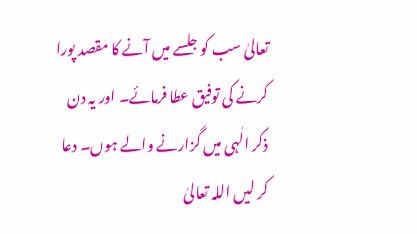تعالیٰ سب کو جلسے میں آنے کا مقصد پورا کرنے کی توفیق عطا فرمائے۔ اور یہ دن ذکر الٰہی میں گزارنے والے ہوں۔ دعا کر لیں اللہ تعالیٰ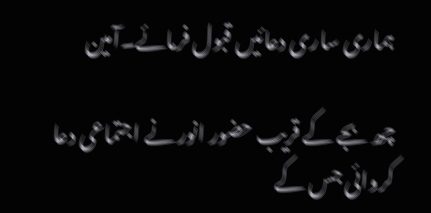ہماری ساری دعائیں قبول فرمائے۔آمین

چھ بجے کے قریب حضور انور نے اجتماعی دعا کروائی جس کے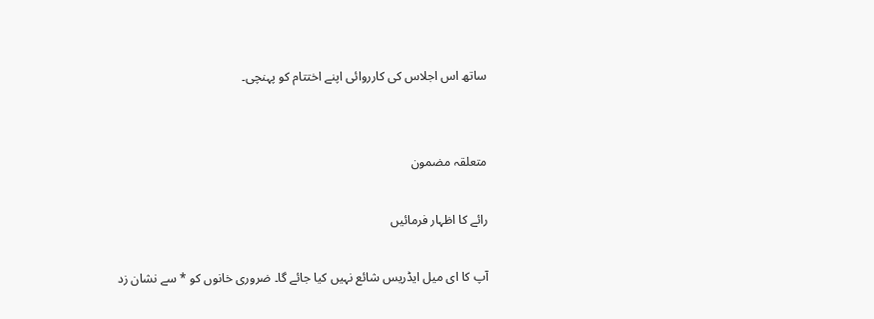ساتھ اس اجلاس کی کارروائی اپنے اختتام کو پہنچی۔


متعلقہ مضمون

رائے کا اظہار فرمائیں

آپ کا ای میل ایڈریس شائع نہیں کیا جائے گا۔ ضروری خانوں کو * سے نشان زد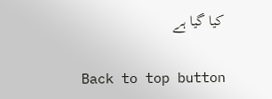کیا گیا ہے

Back to top button